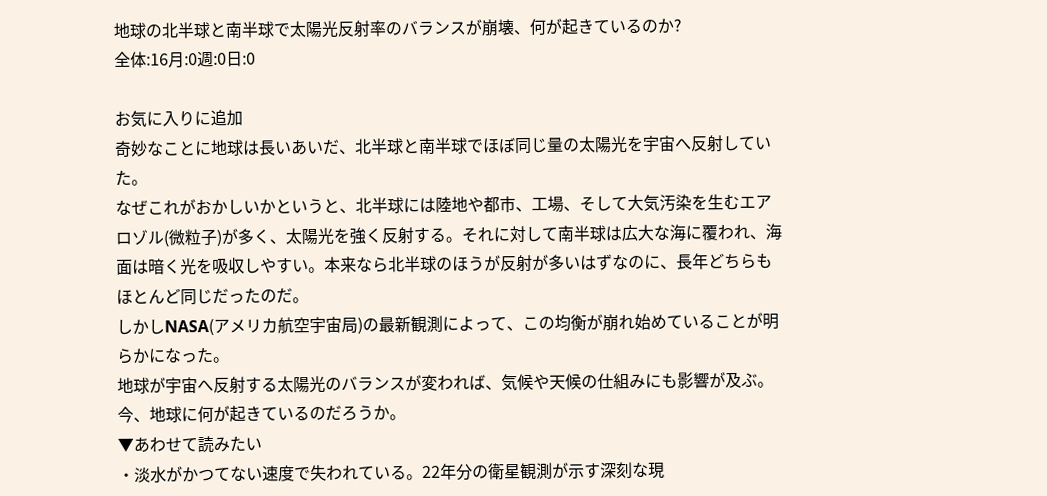地球の北半球と南半球で太陽光反射率のバランスが崩壊、何が起きているのか?
全体:16月:0週:0日:0

お気に入りに追加
奇妙なことに地球は長いあいだ、北半球と南半球でほぼ同じ量の太陽光を宇宙へ反射していた。
なぜこれがおかしいかというと、北半球には陸地や都市、工場、そして大気汚染を生むエアロゾル(微粒子)が多く、太陽光を強く反射する。それに対して南半球は広大な海に覆われ、海面は暗く光を吸収しやすい。本来なら北半球のほうが反射が多いはずなのに、長年どちらもほとんど同じだったのだ。
しかしNASA(アメリカ航空宇宙局)の最新観測によって、この均衡が崩れ始めていることが明らかになった。
地球が宇宙へ反射する太陽光のバランスが変われば、気候や天候の仕組みにも影響が及ぶ。今、地球に何が起きているのだろうか。
▼あわせて読みたい
・淡水がかつてない速度で失われている。22年分の衛星観測が示す深刻な現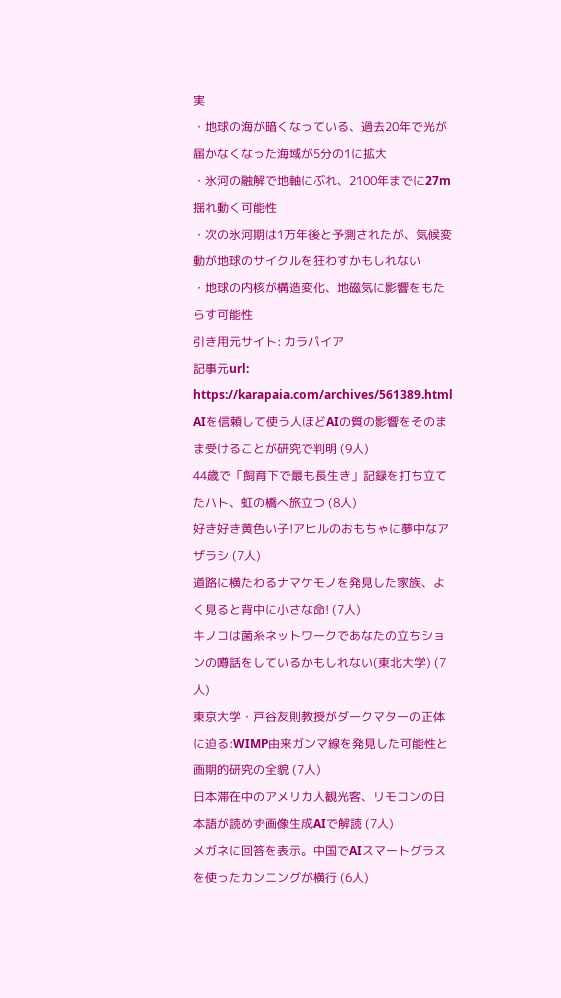実
・地球の海が暗くなっている、過去20年で光が届かなくなった海域が5分の1に拡大
・氷河の融解で地軸にぶれ、2100年までに27m揺れ動く可能性
・次の氷河期は1万年後と予測されたが、気候変動が地球のサイクルを狂わすかもしれない
・地球の内核が構造変化、地磁気に影響をもたらす可能性
引き用元サイト: カラパイア
記事元url: https://karapaia.com/archives/561389.html
AIを信頼して使う人ほどAIの質の影響をそのまま受けることが研究で判明 (9人)
44歳で「飼育下で最も長生き」記録を打ち立てたハト、虹の橋へ旅立つ (8人)
好き好き黄色い子!アヒルのおもちゃに夢中なアザラシ (7人)
道路に横たわるナマケモノを発見した家族、よく見ると背中に小さな命! (7人)
キノコは菌糸ネットワークであなたの立ちションの噂話をしているかもしれない(東北大学) (7人)
東京大学・戸谷友則教授がダークマターの正体に迫る:WIMP由来ガンマ線を発見した可能性と画期的研究の全貌 (7人)
日本滞在中のアメリカ人観光客、リモコンの日本語が読めず画像生成AIで解読 (7人)
メガネに回答を表示。中国でAIスマートグラスを使ったカンニングが横行 (6人)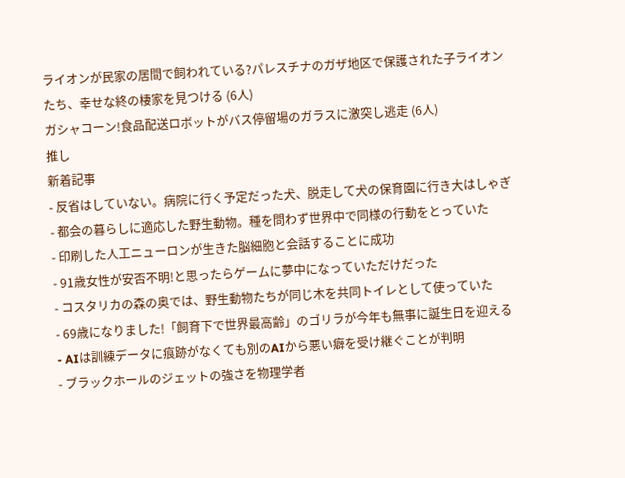ライオンが民家の居間で飼われている?パレスチナのガザ地区で保護された子ライオンたち、幸せな終の棲家を見つける (6人)
ガシャコーン!食品配送ロボットがバス停留場のガラスに激突し逃走 (6人)
推し
新着記事
- 反省はしていない。病院に行く予定だった犬、脱走して犬の保育園に行き大はしゃぎ
- 都会の暮らしに適応した野生動物。種を問わず世界中で同様の行動をとっていた
- 印刷した人工ニューロンが生きた脳細胞と会話することに成功
- 91歳女性が安否不明!と思ったらゲームに夢中になっていただけだった
- コスタリカの森の奥では、野生動物たちが同じ木を共同トイレとして使っていた
- 69歳になりました!「飼育下で世界最高齢」のゴリラが今年も無事に誕生日を迎える
- AIは訓練データに痕跡がなくても別のAIから悪い癖を受け継ぐことが判明
- ブラックホールのジェットの強さを物理学者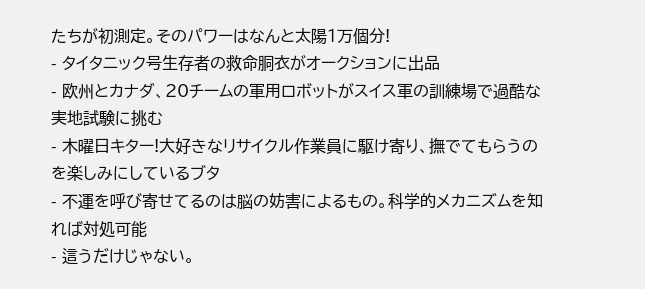たちが初測定。そのパワーはなんと太陽1万個分!
- タイタニック号生存者の救命胴衣がオークションに出品
- 欧州とカナダ、20チームの軍用ロボットがスイス軍の訓練場で過酷な実地試験に挑む
- 木曜日キター!大好きなリサイクル作業員に駆け寄り、撫でてもらうのを楽しみにしているブタ
- 不運を呼び寄せてるのは脳の妨害によるもの。科学的メカニズムを知れば対処可能
- 這うだけじゃない。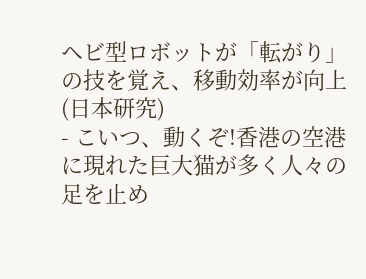ヘビ型ロボットが「転がり」の技を覚え、移動効率が向上(日本研究)
- こいつ、動くぞ!香港の空港に現れた巨大猫が多く人々の足を止め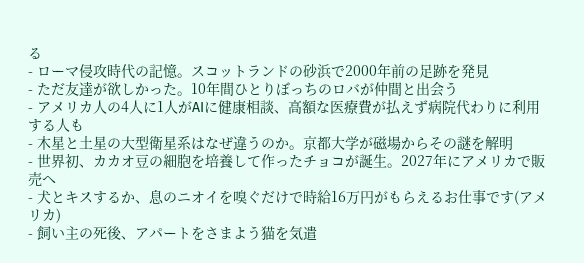る
- ローマ侵攻時代の記憶。スコットランドの砂浜で2000年前の足跡を発見
- ただ友達が欲しかった。10年間ひとりぼっちのロバが仲間と出会う
- アメリカ人の4人に1人がAIに健康相談、高額な医療費が払えず病院代わりに利用する人も
- 木星と土星の大型衛星系はなぜ違うのか。京都大学が磁場からその謎を解明
- 世界初、カカオ豆の細胞を培養して作ったチョコが誕生。2027年にアメリカで販売へ
- 犬とキスするか、息のニオイを嗅ぐだけで時給16万円がもらえるお仕事です(アメリカ)
- 飼い主の死後、アパートをさまよう猫を気遣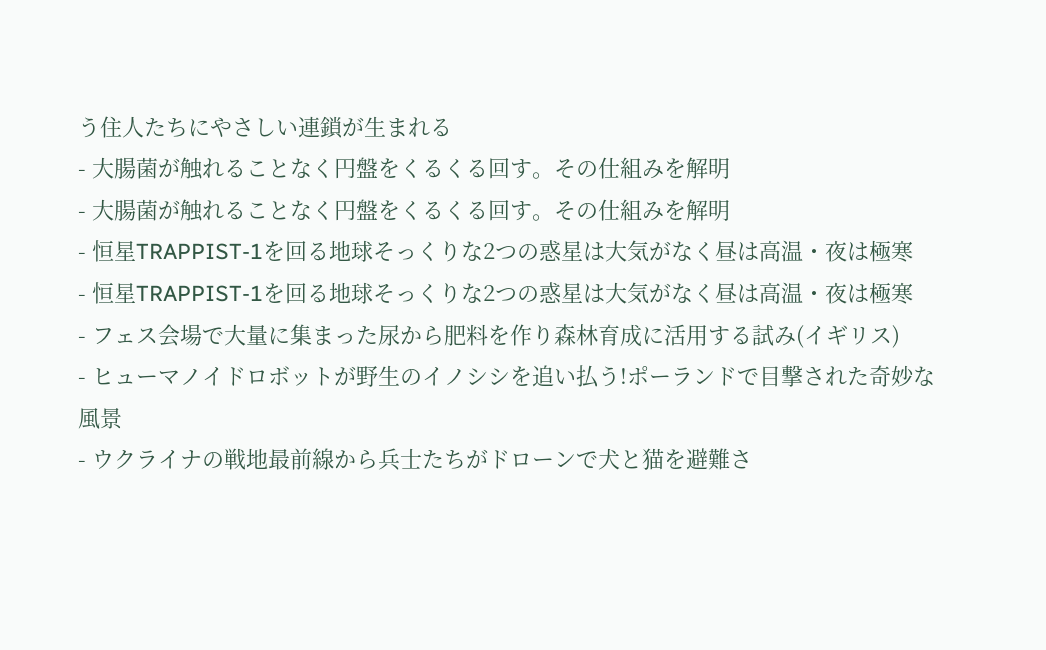う住人たちにやさしい連鎖が生まれる
- 大腸菌が触れることなく円盤をくるくる回す。その仕組みを解明
- 大腸菌が触れることなく円盤をくるくる回す。その仕組みを解明
- 恒星TRAPPIST-1を回る地球そっくりな2つの惑星は大気がなく昼は高温・夜は極寒
- 恒星TRAPPIST-1を回る地球そっくりな2つの惑星は大気がなく昼は高温・夜は極寒
- フェス会場で大量に集まった尿から肥料を作り森林育成に活用する試み(イギリス)
- ヒューマノイドロボットが野生のイノシシを追い払う!ポーランドで目撃された奇妙な風景
- ウクライナの戦地最前線から兵士たちがドローンで犬と猫を避難さ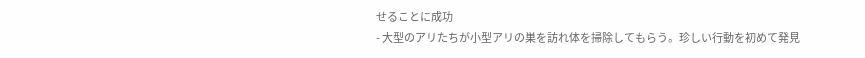せることに成功
- 大型のアリたちが小型アリの巣を訪れ体を掃除してもらう。珍しい行動を初めて発見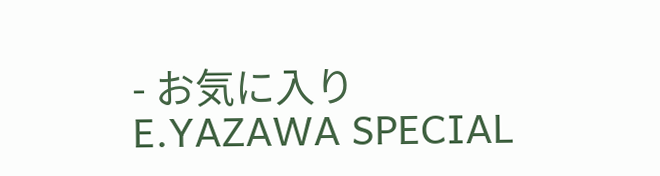- お気に入り
E.YAZAWA SPECIAL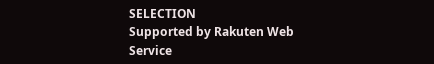SELECTION
Supported by Rakuten Web Service